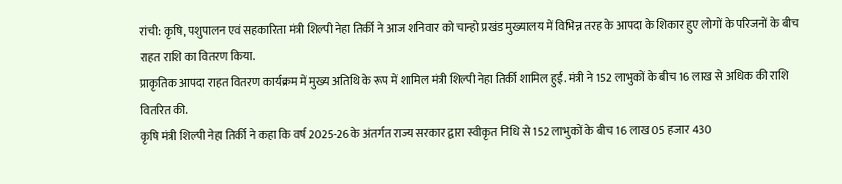रांची: कृषि, पशुपालन एवं सहकारिता मंत्री शिल्पी नेहा तिर्की ने आज शनिवार को चान्हो प्रखंड मुख्यालय में विभिन्न तरह के आपदा के शिकार हुए लोगों के परिजनों के बीच राहत राशि का वितरण किया.
प्राकृतिक आपदा राहत वितरण कार्यक्रम में मुख्य अतिथि के रूप में शामिल मंत्री शिल्पी नेहा तिर्की शामिल हुईं. मंत्री ने 152 लाभुकों के बीच 16 लाख से अधिक की राशि वितरित की.
कृषि मंत्री शिल्पी नेहा तिर्की ने कहा कि वर्ष 2025-26 के अंतर्गत राज्य सरकार द्वारा स्वीकृत निधि से 152 लाभुकों के बीच 16 लाख 05 हजार 430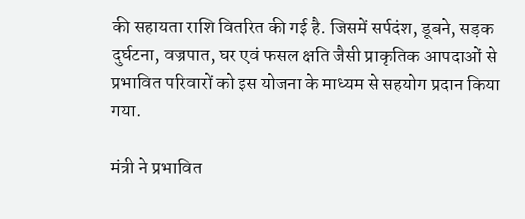की सहायता राशि वितरित की गई है. जिसमें सर्पदंश, डूबने, सड़क दुर्घटना, वज्रपात, घर एवं फसल क्षति जैसी प्राकृतिक आपदाओं से प्रभावित परिवारों को इस योजना के माध्यम से सहयोग प्रदान किया गया.

मंत्री ने प्रभावित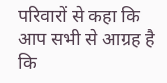परिवारों से कहा कि आप सभी से आग्रह है कि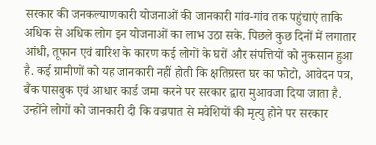सरकार की जनकल्याणकारी योजनाओं की जानकारी गांव-गांव तक पहुंचाएं ताकि अधिक से अधिक लोग इन योजनाओं का लाभ उठा सके. पिछले कुछ दिनों में लगातार आंधी, तूफान एवं बारिश के कारण कई लोगों के घरों और संपत्तियों को नुकसान हुआ है. कई ग्रामीणों को यह जानकारी नहीं होती कि क्षतिग्रस्त घर का फोटो, आवेदन पत्र, बैंक पासबुक एवं आधार कार्ड जमा करने पर सरकार द्वारा मुआवजा दिया जाता है.
उन्होंने लोगों को जानकारी दी कि वज्रपात से मवेशियों की मृत्यु होने पर सरकार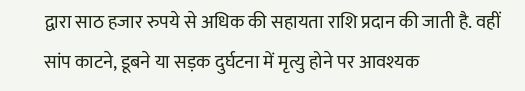द्वारा साठ हजार रुपये से अधिक की सहायता राशि प्रदान की जाती है. वहीं सांप काटने, डूबने या सड़क दुर्घटना में मृत्यु होने पर आवश्यक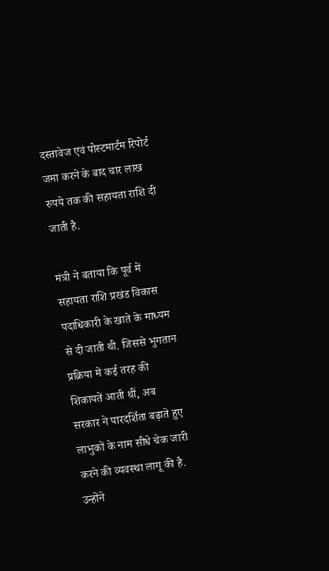दस्तावेज एवं पोस्टमार्टम रिपोर्ट जमा करने के बाद चार लाख रुपये तक की सहायता राशि दी जाती है.

मंत्री ने बताया कि पूर्व में सहायता राशि प्रखंड विकास पदाधिकारी के खाते के माध्यम से दी जाती थी. जिससे भुगतान प्रक्रिया में कई तरह की शिकायतें आती थीं, अब सरकार ने पारदर्शिता बढ़ाते हुए लाभुकों के नाम सीधे चेक जारी करने की व्यवस्था लागू की है. उन्होंने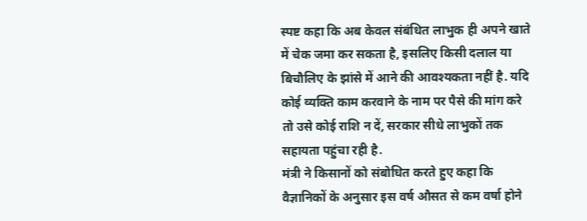स्पष्ट कहा कि अब केवल संबंधित लाभुक ही अपने खाते में चेक जमा कर सकता है, इसलिए किसी दलाल या बिचौलिए के झांसे में आने की आवश्यकता नहीं है. यदि कोई व्यक्ति काम करवाने के नाम पर पैसे की मांग करे तो उसे कोई राशि न दें, सरकार सीधे लाभुकों तक सहायता पहुंचा रही है.
मंत्री ने किसानों को संबोधित करते हुए कहा कि वैज्ञानिकों के अनुसार इस वर्ष औसत से कम वर्षा होने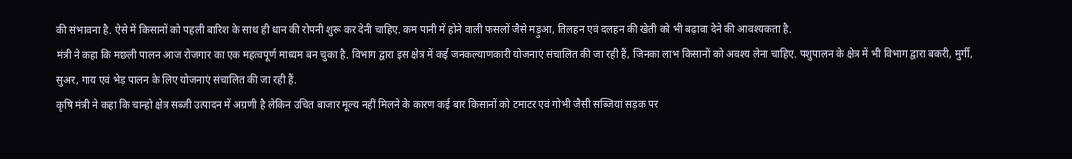की संभावना है. ऐसे में किसानों को पहली बारिश के साथ ही धान की रोपनी शुरू कर देनी चाहिए. कम पानी में होने वाली फसलों जैसे मड़ुआ, तिलहन एवं दलहन की खेती को भी बढ़ावा देने की आवश्यकता है.
मंत्री ने कहा कि मछली पालन आज रोजगार का एक महत्वपूर्ण माध्यम बन चुका है. विभाग द्वारा इस क्षेत्र में कई जनकल्याणकारी योजनाएं संचालित की जा रही हैं, जिनका लाभ किसानों को अवश्य लेना चाहिए. पशुपालन के क्षेत्र में भी विभाग द्वारा बकरी, मुर्गी, सुअर, गाय एवं भेड़ पालन के लिए योजनाएं संचालित की जा रही हैं.
कृषि मंत्री ने कहा कि चान्हो क्षेत्र सब्जी उत्पादन में अग्रणी है लेकिन उचित बाजार मूल्य नहीं मिलने के कारण कई बार किसानों को टमाटर एवं गोभी जैसी सब्जियां सड़क पर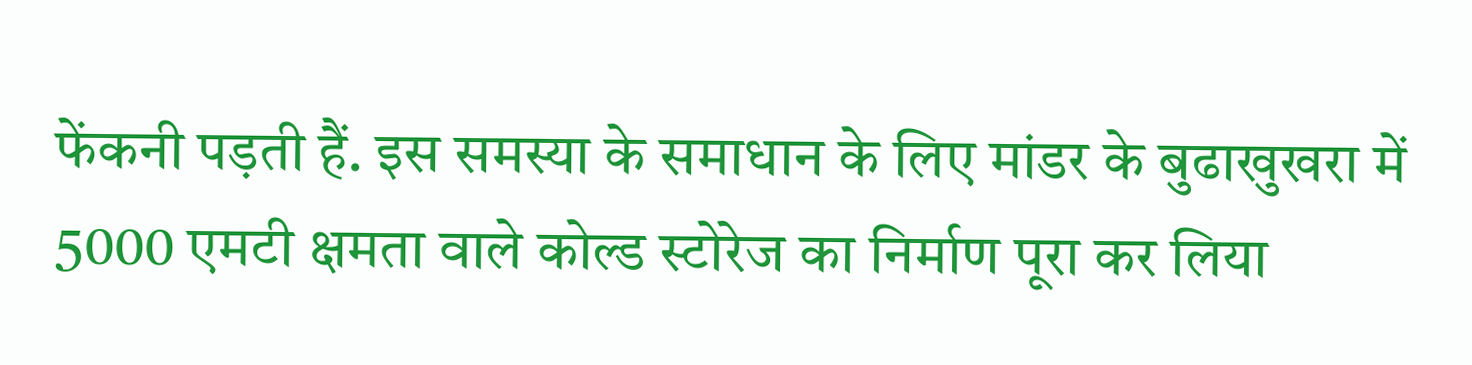फेंकनी पड़ती हैं. इस समस्या के समाधान के लिए मांडर के बुढाखुखरा में 5000 एमटी क्षमता वाले कोल्ड स्टोरेज का निर्माण पूरा कर लिया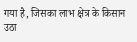गया है, जिसका लाभ क्षेत्र के किसान उठा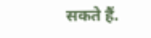सकते हैं.